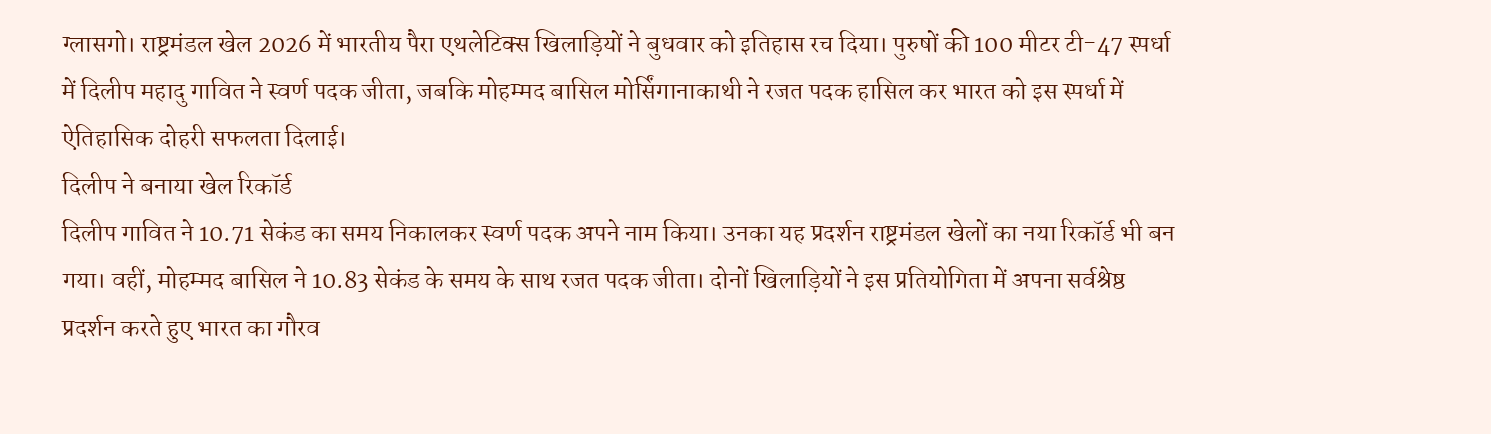ग्लासगो। राष्ट्रमंडल खेल 2026 में भारतीय पैरा एथलेटिक्स खिलाड़ियों ने बुधवार को इतिहास रच दिया। पुरुषों की 100 मीटर टी-47 स्पर्धा में दिलीप महादु गावित ने स्वर्ण पदक जीता, जबकि मोहम्मद बासिल मोर्सिंगानाकाथी ने रजत पदक हासिल कर भारत को इस स्पर्धा में ऐतिहासिक दोहरी सफलता दिलाई।
दिलीप ने बनाया खेल रिकॉर्ड
दिलीप गावित ने 10.71 सेकंड का समय निकालकर स्वर्ण पदक अपने नाम किया। उनका यह प्रदर्शन राष्ट्रमंडल खेलों का नया रिकॉर्ड भी बन गया। वहीं, मोहम्मद बासिल ने 10.83 सेकंड के समय के साथ रजत पदक जीता। दोनों खिलाड़ियों ने इस प्रतियोगिता में अपना सर्वश्रेष्ठ प्रदर्शन करते हुए भारत का गौरव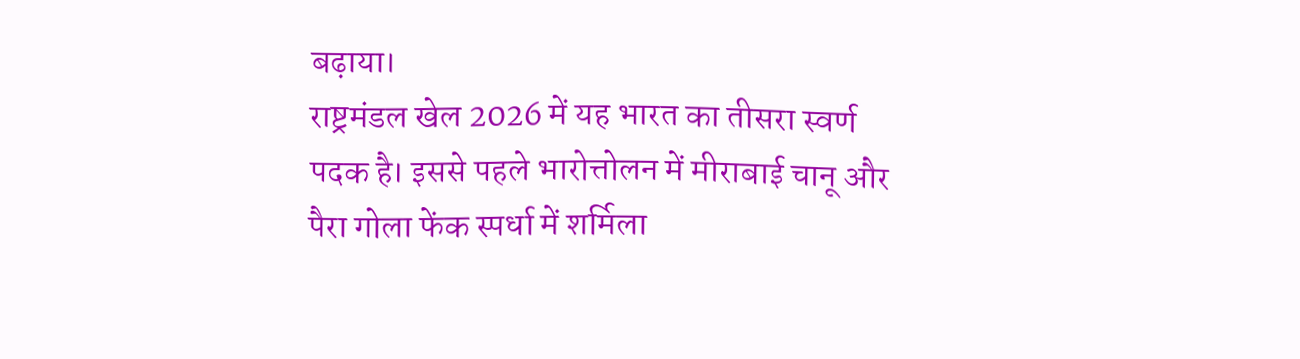बढ़ाया।
राष्ट्रमंडल खेल 2026 में यह भारत का तीसरा स्वर्ण पदक है। इससे पहले भारोत्तोलन में मीराबाई चानू और पैरा गोला फेंक स्पर्धा में शर्मिला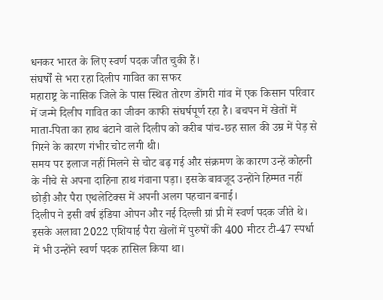धनकर भारत के लिए स्वर्ण पदक जीत चुकी हैं।
संघर्षों से भरा रहा दिलीप गावित का सफर
महाराष्ट्र के नासिक जिले के पास स्थित तोरण डोंगरी गांव में एक किसान परिवार में जन्मे दिलीप गावित का जीवन काफी संघर्षपूर्ण रहा है। बचपन में खेतों में माता-पिता का हाथ बंटाने वाले दिलीप को करीब पांच-छह साल की उम्र में पेड़ से गिरने के कारण गंभीर चोट लगी थी।
समय पर इलाज नहीं मिलने से चोट बढ़ गई और संक्रमण के कारण उन्हें कोहनी के नीचे से अपना दाहिना हाथ गंवाना पड़ा। इसके बावजूद उन्होंने हिम्मत नहीं छोड़ी और पैरा एथलेटिक्स में अपनी अलग पहचान बनाई।
दिलीप ने इसी वर्ष इंडिया ओपन और नई दिल्ली ग्रां प्री में स्वर्ण पदक जीते थे। इसके अलावा 2022 एशियाई पैरा खेलों में पुरुषों की 400 मीटर टी-47 स्पर्धा में भी उन्होंने स्वर्ण पदक हासिल किया था।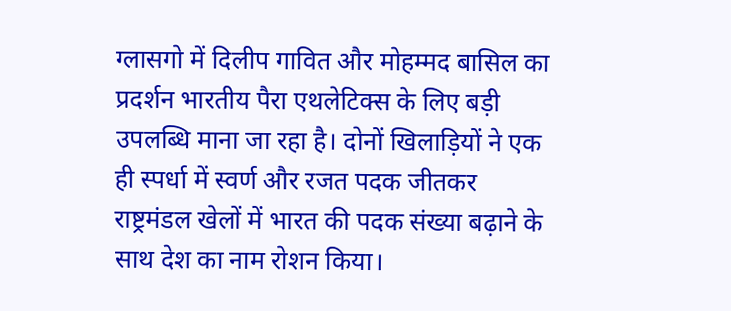ग्लासगो में दिलीप गावित और मोहम्मद बासिल का प्रदर्शन भारतीय पैरा एथलेटिक्स के लिए बड़ी उपलब्धि माना जा रहा है। दोनों खिलाड़ियों ने एक ही स्पर्धा में स्वर्ण और रजत पदक जीतकर राष्ट्रमंडल खेलों में भारत की पदक संख्या बढ़ाने के साथ देश का नाम रोशन किया।